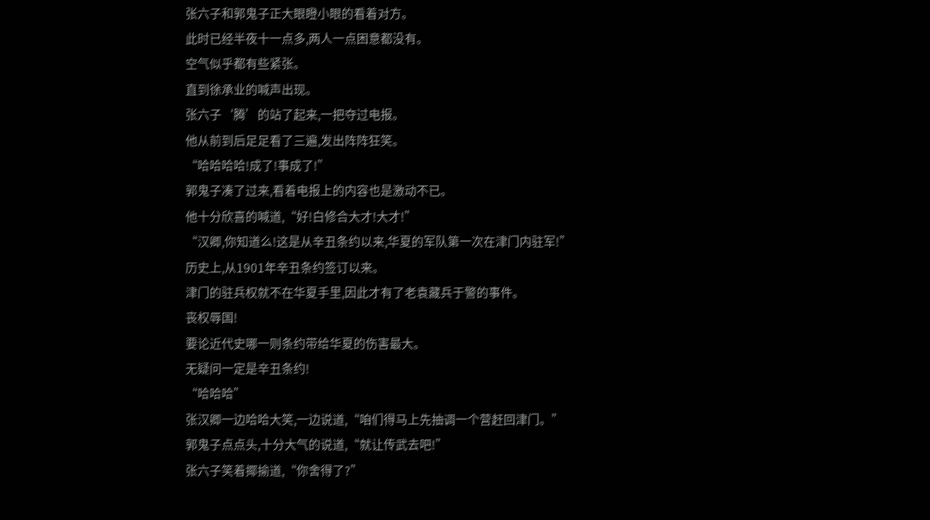张六子和郭鬼子正大眼瞪小眼的看着对方。
此时已经半夜十一点多,两人一点困意都没有。
空气似乎都有些紧张。
直到徐承业的喊声出现。
张六子‘腾’的站了起来,一把夺过电报。
他从前到后足足看了三遍,发出阵阵狂笑。
“哈哈哈哈!成了!事成了!”
郭鬼子凑了过来,看着电报上的内容也是激动不已。
他十分欣喜的喊道,“好!白修合大才!大才!”
“汉卿,你知道么!这是从辛丑条约以来,华夏的军队第一次在津门内驻军!”
历史上,从1901年辛丑条约签订以来。
津门的驻兵权就不在华夏手里,因此才有了老袁藏兵于警的事件。
丧权辱国!
要论近代史哪一则条约带给华夏的伤害最大。
无疑问一定是辛丑条约!
“哈哈哈”
张汉卿一边哈哈大笑,一边说道,“咱们得马上先抽调一个营赶回津门。”
郭鬼子点点头,十分大气的说道,“就让传武去吧!”
张六子笑着揶揄道,“你舍得了?”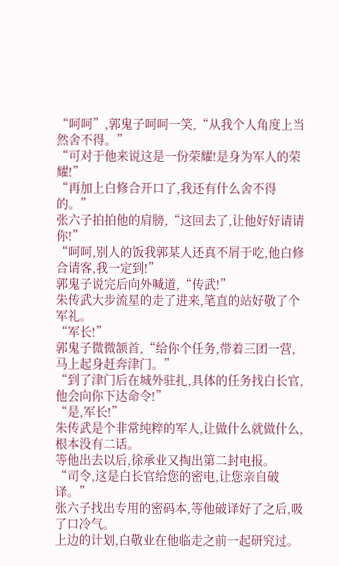“呵呵”,郭鬼子呵呵一笑,“从我个人角度上当然舍不得。”
“可对于他来说这是一份荣耀!是身为军人的荣耀!”
“再加上白修合开口了,我还有什么舍不得的。”
张六子拍拍他的肩膀,“这回去了,让他好好请请你!”
“呵呵,别人的饭我郭某人还真不屑于吃,他白修合请客,我一定到!”
郭鬼子说完后向外喊道,“传武!”
朱传武大步流星的走了进来,笔直的站好敬了个军礼。
“军长!”
郭鬼子微微颔首,“给你个任务,带着三团一营,马上起身赶奔津门。”
“到了津门后在城外驻扎,具体的任务找白长官,他会向你下达命令!”
“是,军长!”
朱传武是个非常纯粹的军人,让做什么就做什么,根本没有二话。
等他出去以后,徐承业又掏出第二封电报。
“司令,这是白长官给您的密电,让您亲自破译。”
张六子找出专用的密码本,等他破译好了之后,吸了口冷气。
上边的计划,白敬业在他临走之前一起研究过。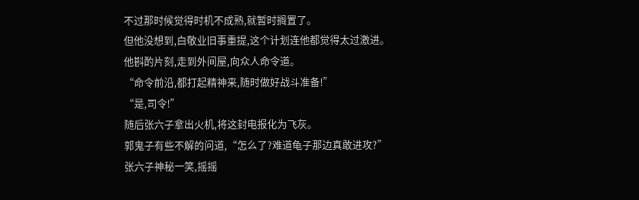不过那时候觉得时机不成熟,就暂时搁置了。
但他没想到,白敬业旧事重提,这个计划连他都觉得太过激进。
他斟酌片刻,走到外间屋,向众人命令道。
“命令前沿,都打起精神来,随时做好战斗准备!”
“是,司令!”
随后张六子拿出火机,将这封电报化为飞灰。
郭鬼子有些不解的问道,“怎么了?难道龟子那边真敢进攻?”
张六子神秘一笑,摇摇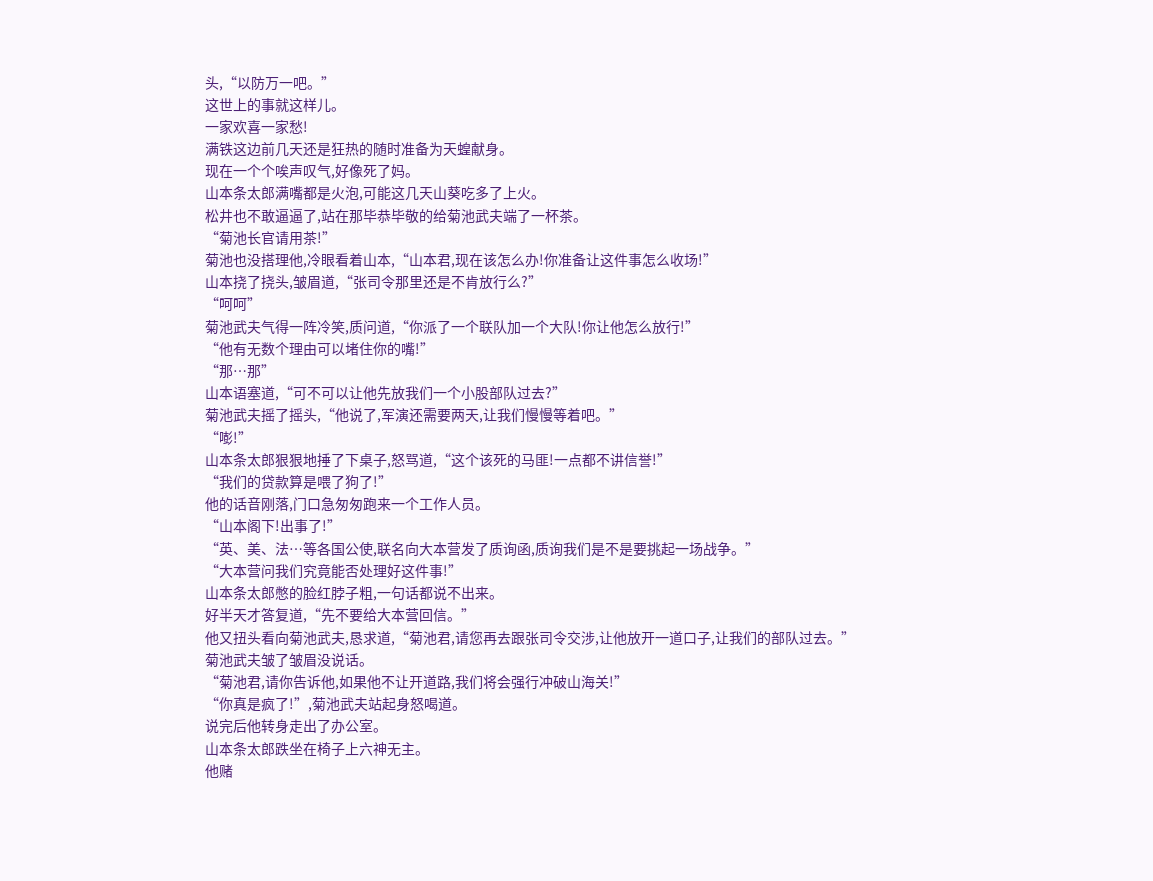头,“以防万一吧。”
这世上的事就这样儿。
一家欢喜一家愁!
满铁这边前几天还是狂热的随时准备为天蝗献身。
现在一个个唉声叹气,好像死了妈。
山本条太郎满嘴都是火泡,可能这几天山葵吃多了上火。
松井也不敢逼逼了,站在那毕恭毕敬的给菊池武夫端了一杯茶。
“菊池长官请用茶!”
菊池也没搭理他,冷眼看着山本,“山本君,现在该怎么办!你准备让这件事怎么收场!”
山本挠了挠头,皱眉道,“张司令那里还是不肯放行么?”
“呵呵”
菊池武夫气得一阵冷笑,质问道,“你派了一个联队加一个大队!你让他怎么放行!”
“他有无数个理由可以堵住你的嘴!”
“那…那”
山本语塞道,“可不可以让他先放我们一个小股部队过去?”
菊池武夫摇了摇头,“他说了,军演还需要两天,让我们慢慢等着吧。”
“嘭!”
山本条太郎狠狠地捶了下桌子,怒骂道,“这个该死的马匪!一点都不讲信誉!”
“我们的贷款算是喂了狗了!”
他的话音刚落,门口急匆匆跑来一个工作人员。
“山本阁下!出事了!”
“英、美、法…等各国公使,联名向大本营发了质询函,质询我们是不是要挑起一场战争。”
“大本营问我们究竟能否处理好这件事!”
山本条太郎憋的脸红脖子粗,一句话都说不出来。
好半天才答复道,“先不要给大本营回信。”
他又扭头看向菊池武夫,恳求道,“菊池君,请您再去跟张司令交涉,让他放开一道口子,让我们的部队过去。”
菊池武夫皱了皱眉没说话。
“菊池君,请你告诉他,如果他不让开道路,我们将会强行冲破山海关!”
“你真是疯了!”,菊池武夫站起身怒喝道。
说完后他转身走出了办公室。
山本条太郎跌坐在椅子上六神无主。
他赌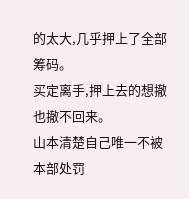的太大,几乎押上了全部筹码。
买定离手,押上去的想撤也撤不回来。
山本清楚自己唯一不被本部处罚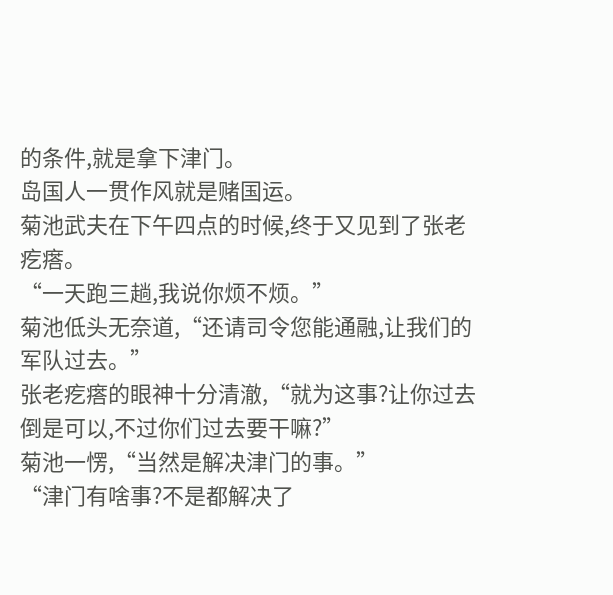的条件,就是拿下津门。
岛国人一贯作风就是赌国运。
菊池武夫在下午四点的时候,终于又见到了张老疙瘩。
“一天跑三趟,我说你烦不烦。”
菊池低头无奈道,“还请司令您能通融,让我们的军队过去。”
张老疙瘩的眼神十分清澈,“就为这事?让你过去倒是可以,不过你们过去要干嘛?”
菊池一愣,“当然是解决津门的事。”
“津门有啥事?不是都解决了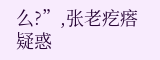么?”,张老疙瘩疑惑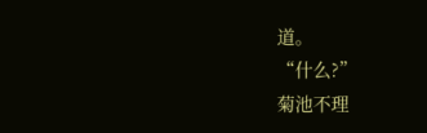道。
“什么?”
菊池不理